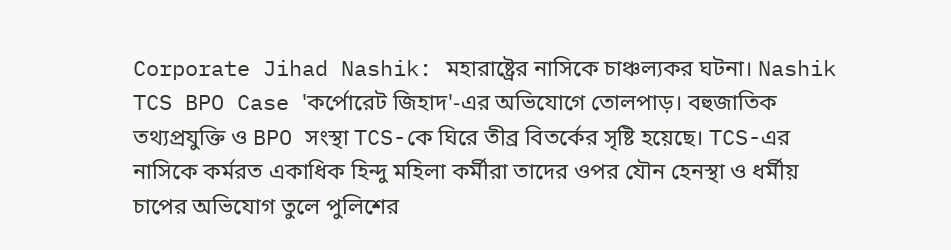Corporate Jihad Nashik: মহারাষ্ট্রের নাসিকে চাঞ্চল্যকর ঘটনা। Nashik TCS BPO Case 'কর্পোরেট জিহাদ'-এর অভিযোগে তোলপাড়। বহুজাতিক তথ্যপ্রযুক্তি ও BPO সংস্থা TCS-কে ঘিরে তীব্র বিতর্কের সৃষ্টি হয়েছে। TCS-এর নাসিকে কর্মরত একাধিক হিন্দু মহিলা কর্মীরা তাদের ওপর যৌন হেনস্থা ও ধর্মীয় চাপের অভিযোগ তুলে পুলিশের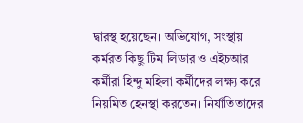দ্বারস্থ হয়েছেন। অভিযোগ, সংস্থায় কর্মরত কিছু টিম লিডার ও এইচআর কর্মীরা হিন্দু মহিলা কর্মীদের লক্ষ্য করে নিয়মিত হেনস্থা করতেন। নির্যাতিতাদের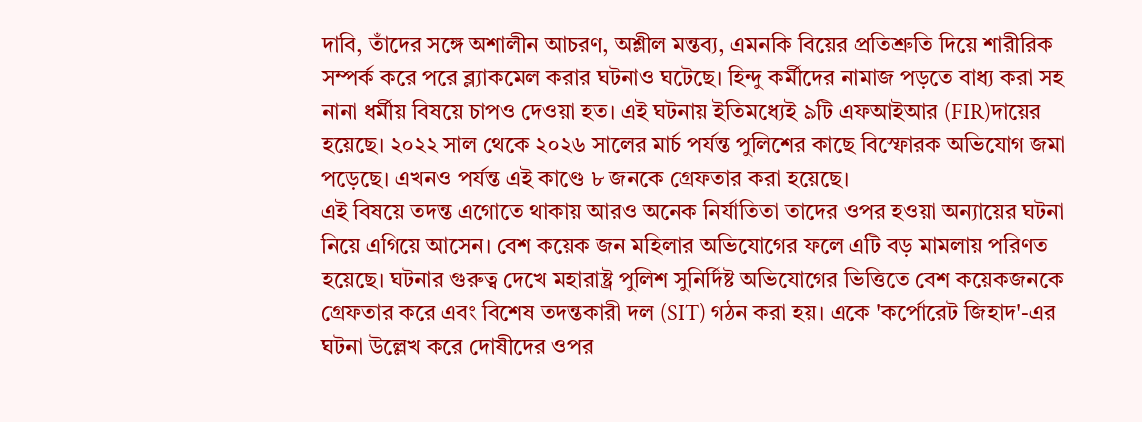দাবি, তাঁদের সঙ্গে অশালীন আচরণ, অশ্লীল মন্তব্য, এমনকি বিয়ের প্রতিশ্রুতি দিয়ে শারীরিক সম্পর্ক করে পরে ব্ল্যাকমেল করার ঘটনাও ঘটেছে। হিন্দু কর্মীদের নামাজ পড়তে বাধ্য করা সহ নানা ধর্মীয় বিষয়ে চাপও দেওয়া হত। এই ঘটনায় ইতিমধ্যেই ৯টি এফআইআর (FIR)দায়ের হয়েছে। ২০২২ সাল থেকে ২০২৬ সালের মার্চ পর্যন্ত পুলিশের কাছে বিস্ফোরক অভিযোগ জমা পড়েছে। এখনও পর্যন্ত এই কাণ্ডে ৮ জনকে গ্রেফতার করা হয়েছে।
এই বিষয়ে তদন্ত এগোতে থাকায় আরও অনেক নির্যাতিতা তাদের ওপর হওয়া অন্যায়ের ঘটনা নিয়ে এগিয়ে আসেন। বেশ কয়েক জন মহিলার অভিযোগের ফলে এটি বড় মামলায় পরিণত হয়েছে। ঘটনার গুরুত্ব দেখে মহারাষ্ট্র পুলিশ সুনির্দিষ্ট অভিযোগের ভিত্তিতে বেশ কয়েকজনকে গ্রেফতার করে এবং বিশেষ তদন্তকারী দল (SIT) গঠন করা হয়। একে 'কর্পোরেট জিহাদ'-এর ঘটনা উল্লেখ করে দোষীদের ওপর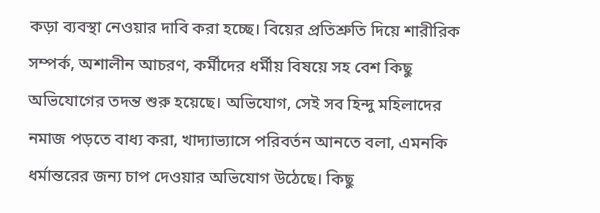কড়া ব্যবস্থা নেওয়ার দাবি করা হচ্ছে। বিয়ের প্রতিশ্রুতি দিয়ে শারীরিক সম্পর্ক, অশালীন আচরণ, কর্মীদের ধর্মীয় বিষয়ে সহ বেশ কিছু অভিযোগের তদন্ত শুরু হয়েছে। অভিযোগ, সেই সব হিন্দু মহিলাদের নমাজ পড়তে বাধ্য করা, খাদ্যাভ্যাসে পরিবর্তন আনতে বলা, এমনকি ধর্মান্তরের জন্য চাপ দেওয়ার অভিযোগ উঠেছে। কিছু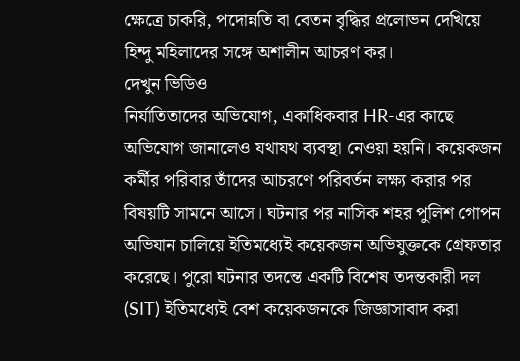ক্ষেত্রে চাকরি, পদোন্নতি বা বেতন বৃদ্ধির প্রলোভন দেখিয়ে হিন্দু মহিলাদের সঙ্গে অশালীন আচরণ কর।
দেখুন ভিডিও
নির্যাতিতাদের অভিযোগ, একাধিকবার HR-এর কাছে অভিযোগ জানালেও যথাযথ ব্যবস্থা নেওয়া হয়নি। কয়েকজন কর্মীর পরিবার তাঁদের আচরণে পরিবর্তন লক্ষ্য করার পর বিষয়টি সামনে আসে। ঘটনার পর নাসিক শহর পুলিশ গোপন অভিযান চালিয়ে ইতিমধ্যেই কয়েকজন অভিযুক্তকে গ্রেফতার করেছে। পুরো ঘটনার তদন্তে একটি বিশেষ তদন্তকারী দল (SIT) ইতিমধ্যেই বেশ কয়েকজনকে জিজ্ঞাসাবাদ করা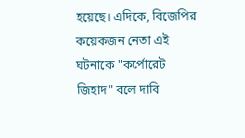হয়েছে। এদিকে, বিজেপির কয়েকজন নেতা এই ঘটনাকে "কর্পোরেট জিহাদ" বলে দাবি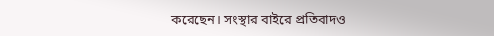করেছেন। সংস্থার বাইরে প্রতিবাদও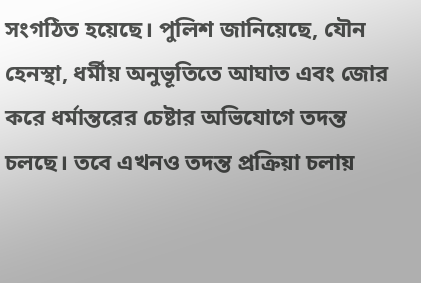সংগঠিত হয়েছে। পুলিশ জানিয়েছে, যৌন হেনস্থা, ধর্মীয় অনুভূতিতে আঘাত এবং জোর করে ধর্মান্তরের চেষ্টার অভিযোগে তদন্ত চলছে। তবে এখনও তদন্ত প্রক্রিয়া চলায়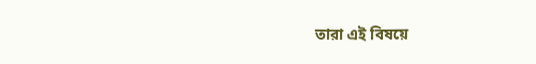তারা এই বিষয়ে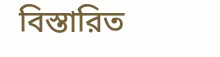বিস্তারিত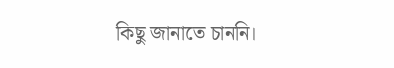কিছু জানাতে চাননি।